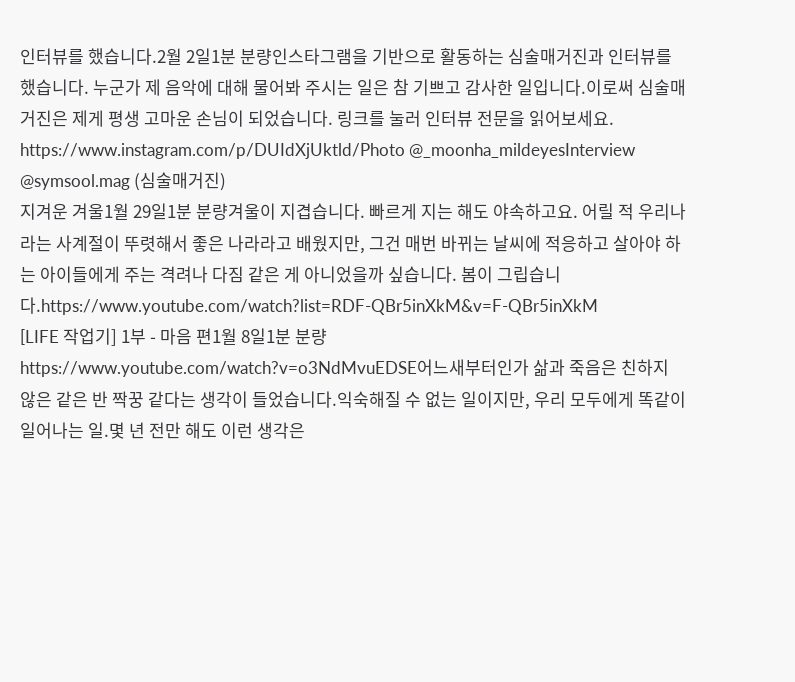인터뷰를 했습니다.2월 2일1분 분량인스타그램을 기반으로 활동하는 심술매거진과 인터뷰를 했습니다. 누군가 제 음악에 대해 물어봐 주시는 일은 참 기쁘고 감사한 일입니다.이로써 심술매거진은 제게 평생 고마운 손님이 되었습니다. 링크를 눌러 인터뷰 전문을 읽어보세요. https://www.instagram.com/p/DUIdXjUktld/Photo @_moonha_mildeyesInterview @symsool.mag (심술매거진)
지겨운 겨울1월 29일1분 분량겨울이 지겹습니다. 빠르게 지는 해도 야속하고요. 어릴 적 우리나라는 사계절이 뚜렷해서 좋은 나라라고 배웠지만, 그건 매번 바뀌는 날씨에 적응하고 살아야 하는 아이들에게 주는 격려나 다짐 같은 게 아니었을까 싶습니다. 봄이 그립습니다.https://www.youtube.com/watch?list=RDF-QBr5inXkM&v=F-QBr5inXkM
[LIFE 작업기] 1부 - 마음 편1월 8일1분 분량https://www.youtube.com/watch?v=o3NdMvuEDSE어느새부터인가 삶과 죽음은 친하지 않은 같은 반 짝꿍 같다는 생각이 들었습니다.익숙해질 수 없는 일이지만, 우리 모두에게 똑같이 일어나는 일.몇 년 전만 해도 이런 생각은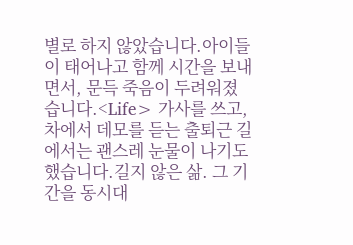별로 하지 않았습니다.아이들이 태어나고 함께 시간을 보내면서, 문득 죽음이 두려워졌습니다.<Life> 가사를 쓰고, 차에서 데모를 듣는 출퇴근 길에서는 괜스레 눈물이 나기도 했습니다.길지 않은 삶. 그 기간을 동시대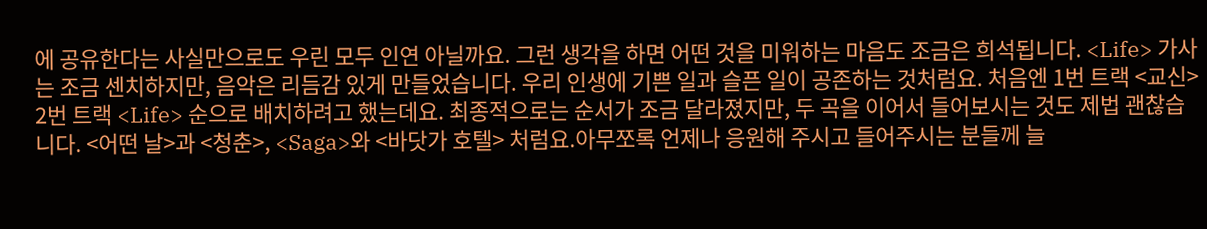에 공유한다는 사실만으로도 우린 모두 인연 아닐까요. 그런 생각을 하면 어떤 것을 미워하는 마음도 조금은 희석됩니다. <Life> 가사는 조금 센치하지만, 음악은 리듬감 있게 만들었습니다. 우리 인생에 기쁜 일과 슬픈 일이 공존하는 것처럼요. 처음엔 1번 트랙 <교신> 2번 트랙 <Life> 순으로 배치하려고 했는데요. 최종적으로는 순서가 조금 달라졌지만, 두 곡을 이어서 들어보시는 것도 제법 괜찮습니다. <어떤 날>과 <청춘>, <Saga>와 <바닷가 호텔> 처럼요.아무쪼록 언제나 응원해 주시고 들어주시는 분들께 늘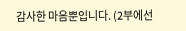감사한 마음뿐입니다. (2부에선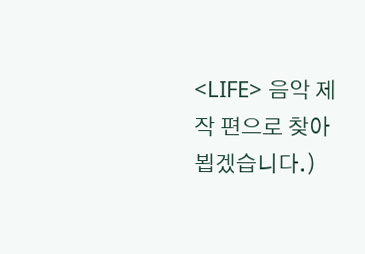<LIFE> 음악 제작 편으로 찾아뵙겠습니다.)